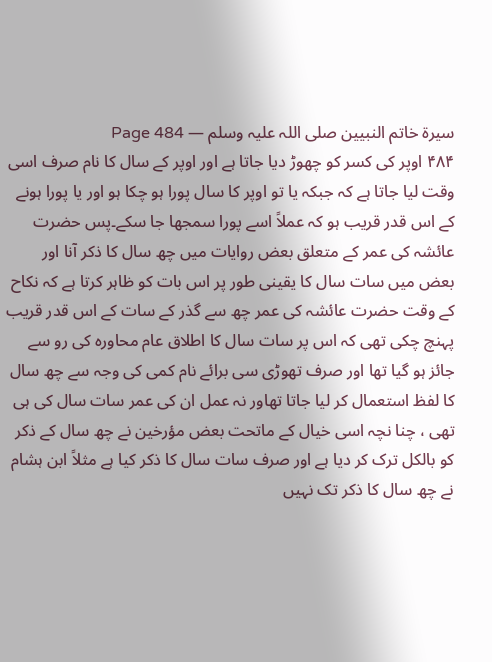سیرۃ خاتم النبیین صلی اللہ علیہ وسلم — Page 484
۴۸۴ اوپر کی کسر کو چھوڑ دیا جاتا ہے اور اوپر کے سال کا نام صرف اسی وقت لیا جاتا ہے کہ جبکہ یا تو اوپر کا سال پورا ہو چکا ہو اور یا پورا ہونے کے اس قدر قریب ہو کہ عملاً اسے پورا سمجھا جا سکے۔پس حضرت عائشہ کی عمر کے متعلق بعض روایات میں چھ سال کا ذکر آنا اور بعض میں سات سال کا یقینی طور پر اس بات کو ظاہر کرتا ہے کہ نکاح کے وقت حضرت عائشہ کی عمر چھ سے گذر کے سات کے اس قدر قریب پہنچ چکی تھی کہ اس پر سات سال کا اطلاق عام محاورہ کی رو سے جائز ہو گیا تھا اور صرف تھوڑی سی برائے نام کمی کی وجہ سے چھ سال کا لفظ استعمال کر لیا جاتا تھاور نہ عمل ان کی عمر سات سال کی ہی تھی ، چنا نچہ اسی خیال کے ماتحت بعض مؤرخین نے چھ سال کے ذکر کو بالکل ترک کر دیا ہے اور صرف سات سال کا ذکر کیا ہے مثلاً ابن ہشام نے چھ سال کا ذکر تک نہیں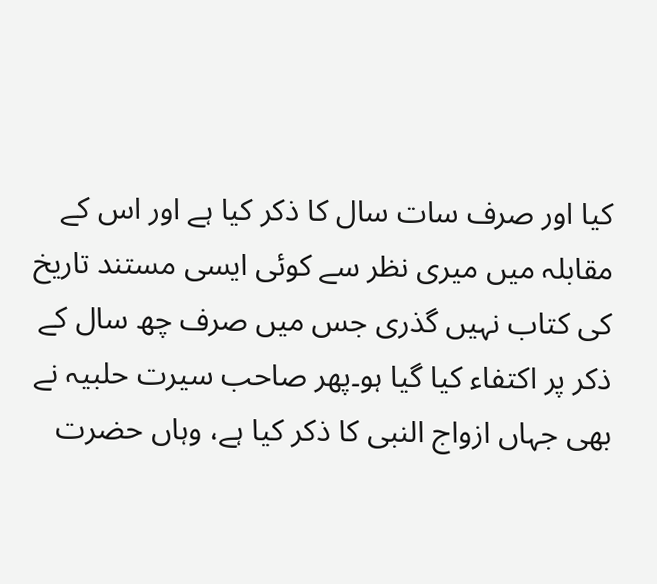کیا اور صرف سات سال کا ذکر کیا ہے اور اس کے مقابلہ میں میری نظر سے کوئی ایسی مستند تاریخ کی کتاب نہیں گذری جس میں صرف چھ سال کے ذکر پر اکتفاء کیا گیا ہو۔پھر صاحب سیرت حلبیہ نے بھی جہاں ازواج النبی کا ذکر کیا ہے، وہاں حضرت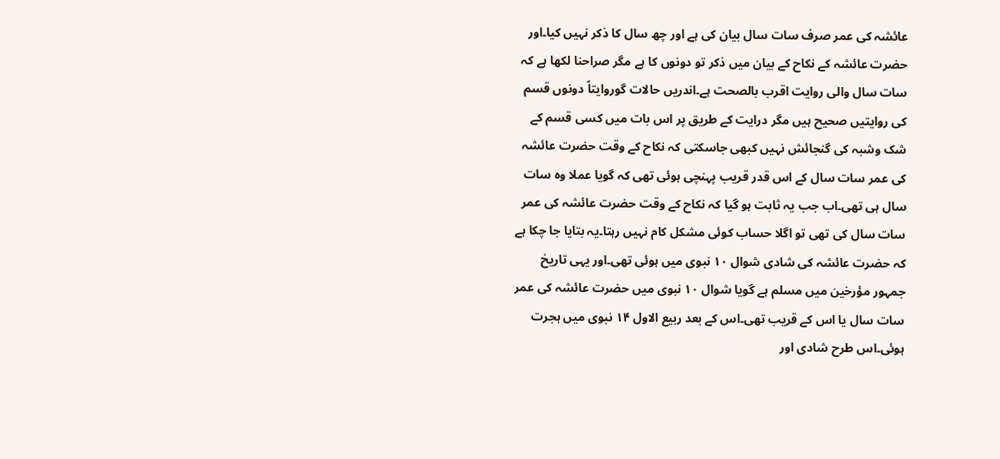عائشہ کی عمر صرف سات سال بیان کی ہے اور چھ سال کا ذکر نہیں کیا۔اور حضرت عائشہ کے نکاح کے بیان میں ذکر تو دونوں کا ہے مگر صراحنا لکھا ہے کہ سات سال والی روایت اقرب بالصحت ہے۔اندریں حالات گوروایتاً دونوں قسم کی روایتیں صحیح ہیں مگر درایت کے طریق پر اس بات میں کسی قسم کے شک وشبہ کی گنجائش نہیں کبھی جاسکتی کہ نکاح کے وقت حضرت عائشہ کی عمر سات سال کے اس قدر قریب پہنچی ہوئی تھی کہ گویا عملا وہ سات سال ہی تھی۔اب جب یہ ثابت ہو گیا کہ نکاح کے وقت حضرت عائشہ کی عمر سات سال کی تھی تو اگلا حساب کوئی مشکل کام نہیں رہتا۔یہ بتایا جا چکا ہے کہ حضرت عائشہ کی شادی شوال ۱۰ نبوی میں ہوئی تھی۔اور یہی تاریخ جمہور مؤرخین میں مسلم ہے گویا شوال ۱۰ نبوی میں حضرت عائشہ کی عمر سات سال یا اس کے قریب تھی۔اس کے بعد ربیع الاول ۱۴ نبوی میں ہجرت ہوئی۔اس طرح شادی اور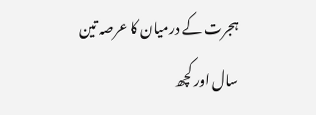ہجرت کے درمیان کا عرصہ تین سال اور کچھ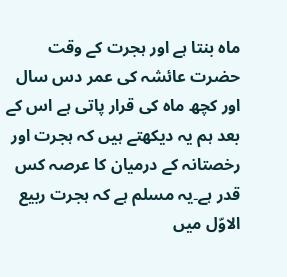ماہ بنتا ہے اور ہجرت کے وقت حضرت عائشہ کی عمر دس سال اور کچھ ماہ کی قرار پاتی ہے اس کے بعد ہم یہ دیکھتے ہیں کہ ہجرت اور رخصتانہ کے درمیان کا عرصہ کس قدر ہے۔یہ مسلم ہے کہ ہجرت ربیع الاوّل میں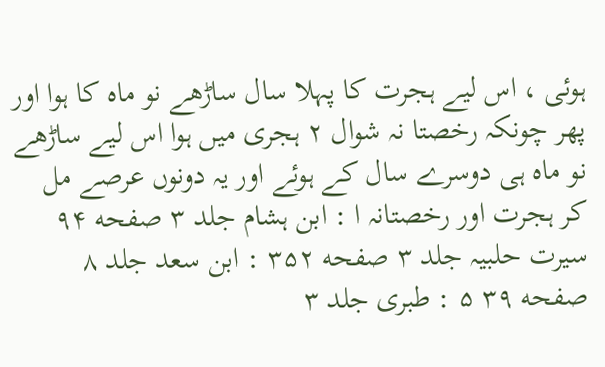ہوئی ، اس لیے ہجرت کا پہلا سال ساڑھے نو ماہ کا ہوا اور پھر چونکہ رخصتا نہ شوال ۲ ہجری میں ہوا اس لیے ساڑھے نو ماہ ہی دوسرے سال کے ہوئے اور یہ دونوں عرصے مل کر ہجرت اور رخصتانہ ا : ابن ہشام جلد ۳ صفحه ۹۴ سیرت حلبیہ جلد ۳ صفحه ۳۵۲ : ابن سعد جلد ۸ صفحه ۳۹ ۵ : طبری جلد ۳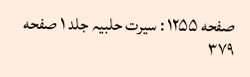صفحه ۱۲۵۵ : سیرت حلبیہ جلد ۱ صفحه ۳۷۹